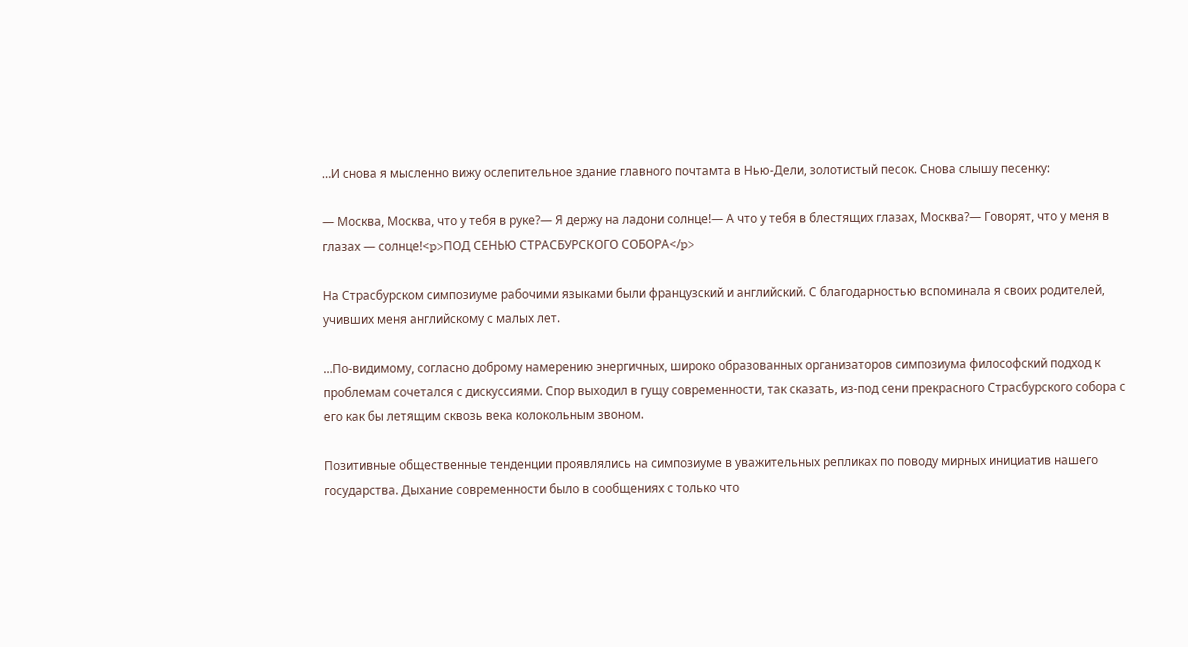…И снова я мысленно вижу ослепительное здание главного почтамта в Нью-Дели, золотистый песок. Снова слышу песенку:

— Москва, Москва, что у тебя в руке?— Я держу на ладони солнце!— А что у тебя в блестящих глазах, Москва?— Говорят, что у меня в глазах — солнце!<p>ПОД СЕНЬЮ СТРАСБУРСКОГО СОБОРА</p>

На Страсбурском симпозиуме рабочими языками были французский и английский. С благодарностью вспоминала я своих родителей, учивших меня английскому с малых лет.

…По-видимому, согласно доброму намерению энергичных, широко образованных организаторов симпозиума философский подход к проблемам сочетался с дискуссиями. Спор выходил в гущу современности, так сказать, из-под сени прекрасного Страсбурского собора с его как бы летящим сквозь века колокольным звоном.

Позитивные общественные тенденции проявлялись на симпозиуме в уважительных репликах по поводу мирных инициатив нашего государства. Дыхание современности было в сообщениях с только что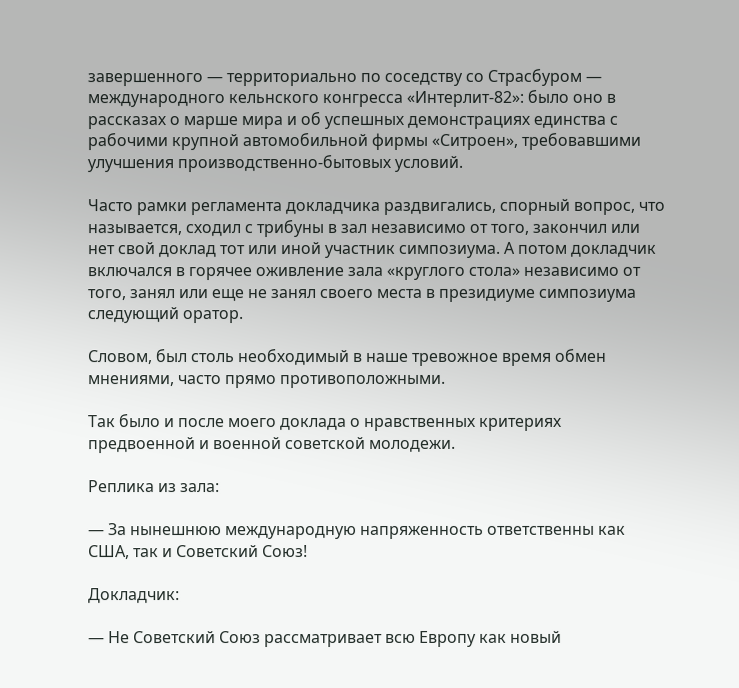завершенного — территориально по соседству со Страсбуром — международного кельнского конгресса «Интерлит-82»: было оно в рассказах о марше мира и об успешных демонстрациях единства с рабочими крупной автомобильной фирмы «Ситроен», требовавшими улучшения производственно-бытовых условий.

Часто рамки регламента докладчика раздвигались, спорный вопрос, что называется, сходил с трибуны в зал независимо от того, закончил или нет свой доклад тот или иной участник симпозиума. А потом докладчик включался в горячее оживление зала «круглого стола» независимо от того, занял или еще не занял своего места в президиуме симпозиума следующий оратор.

Словом, был столь необходимый в наше тревожное время обмен мнениями, часто прямо противоположными.

Так было и после моего доклада о нравственных критериях предвоенной и военной советской молодежи.

Реплика из зала:

— За нынешнюю международную напряженность ответственны как США, так и Советский Союз!

Докладчик:

— Не Советский Союз рассматривает всю Европу как новый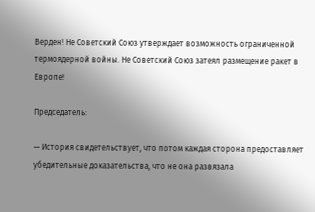Верден! Не Советский Союз утверждает возможность ограниченной термоядерной войны. Не Советский Союз затеял размещение ракет в Европе!

Председатель:

— История свидетельствует, что потом каждая сторона предоставляет убедительные доказательства, что не она развязала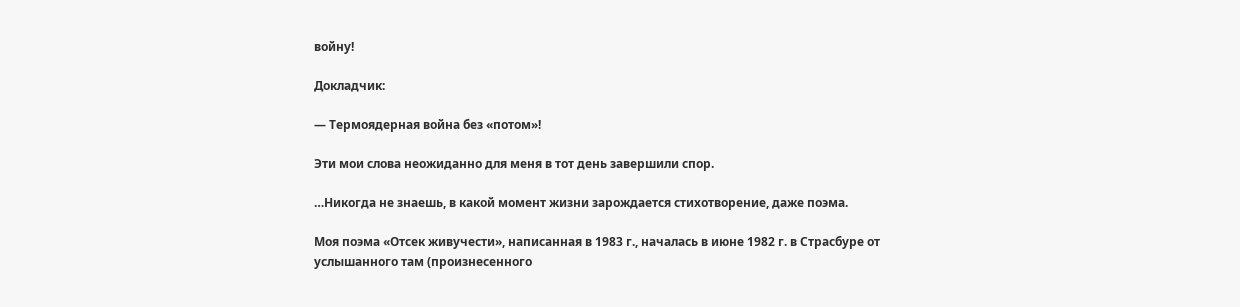войну!

Докладчик:

— Термоядерная война без «потом»!

Эти мои слова неожиданно для меня в тот день завершили спор.

…Никогда не знаешь, в какой момент жизни зарождается стихотворение, даже поэма.

Моя поэма «Отсек живучести», написанная в 1983 г., началась в июне 1982 г. в Страсбуре от услышанного там (произнесенного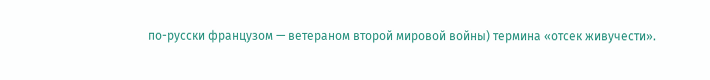по-русски французом — ветераном второй мировой войны) термина «отсек живучести».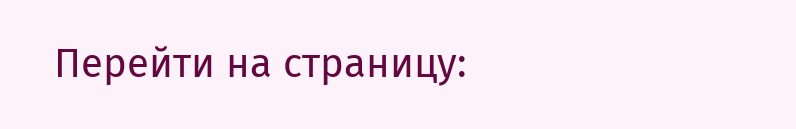Перейти на страницу: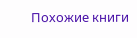Похожие книги